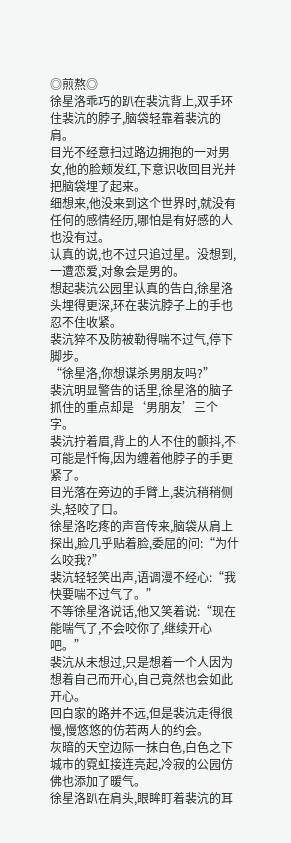◎煎熬◎
徐星洛乖巧的趴在裴沆背上,双手环住裴沆的脖子,脑袋轻靠着裴沆的肩。
目光不经意扫过路边拥抱的一对男女,他的脸颊发红,下意识收回目光并把脑袋埋了起来。
细想来,他没来到这个世界时,就没有任何的感情经历,哪怕是有好感的人也没有过。
认真的说,也不过只追过星。没想到,一遭恋爱,对象会是男的。
想起裴沆公园里认真的告白,徐星洛头埋得更深,环在裴沆脖子上的手也忍不住收紧。
裴沆猝不及防被勒得喘不过气,停下脚步。
“徐星洛,你想谋杀男朋友吗?”
裴沆明显警告的话里,徐星洛的脑子抓住的重点却是‘男朋友’三个字。
裴沆拧着眉,背上的人不住的颤抖,不可能是忏悔,因为缠着他脖子的手更紧了。
目光落在旁边的手臂上,裴沆稍稍侧头,轻咬了口。
徐星洛吃疼的声音传来,脑袋从肩上探出,脸几乎贴着脸,委屈的问:“为什么咬我?”
裴沆轻轻笑出声,语调漫不经心:“我快要喘不过气了。”
不等徐星洛说话,他又笑着说:“现在能喘气了,不会咬你了,继续开心吧。”
裴沆从未想过,只是想着一个人因为想着自己而开心,自己竟然也会如此开心。
回白家的路并不远,但是裴沆走得很慢,慢悠悠的仿若两人的约会。
灰暗的天空边际一抹白色,白色之下城市的霓虹接连亮起,冷寂的公园仿佛也添加了暖气。
徐星洛趴在肩头,眼眸盯着裴沆的耳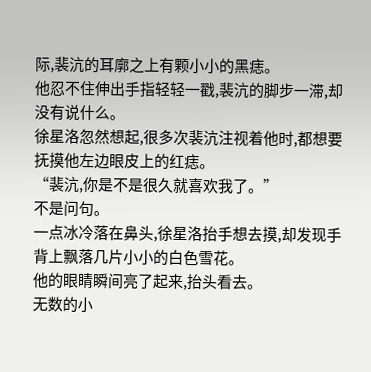际,裴沆的耳廓之上有颗小小的黑痣。
他忍不住伸出手指轻轻一戳,裴沆的脚步一滞,却没有说什么。
徐星洛忽然想起,很多次裴沆注视着他时,都想要抚摸他左边眼皮上的红痣。
“裴沆,你是不是很久就喜欢我了。”
不是问句。
一点冰冷落在鼻头,徐星洛抬手想去摸,却发现手背上飘落几片小小的白色雪花。
他的眼睛瞬间亮了起来,抬头看去。
无数的小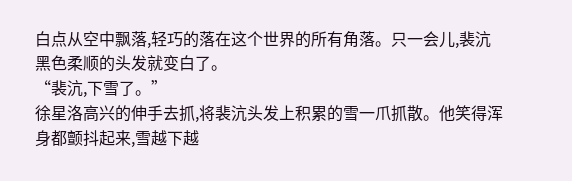白点从空中飘落,轻巧的落在这个世界的所有角落。只一会儿,裴沆黑色柔顺的头发就变白了。
“裴沆,下雪了。”
徐星洛高兴的伸手去抓,将裴沆头发上积累的雪一爪抓散。他笑得浑身都颤抖起来,雪越下越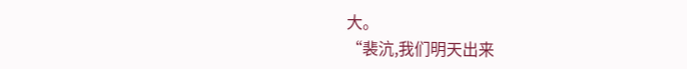大。
“裴沆,我们明天出来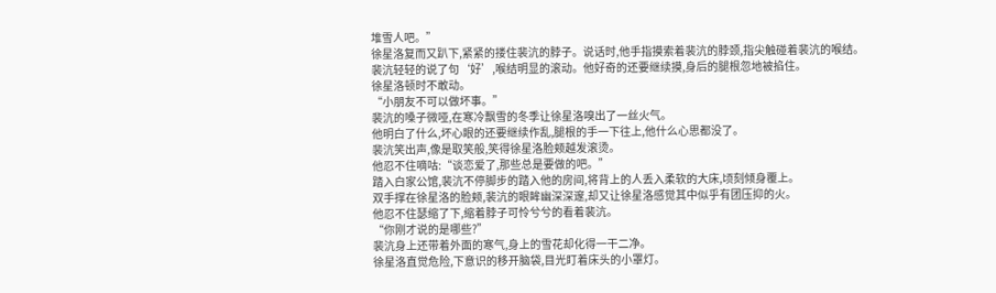堆雪人吧。”
徐星洛复而又趴下,紧紧的搂住裴沆的脖子。说话时,他手指摸索着裴沆的脖颈,指尖触碰着裴沆的喉结。
裴沆轻轻的说了句‘好’,喉结明显的滚动。他好奇的还要继续摸,身后的腿根忽地被掐住。
徐星洛顿时不敢动。
“小朋友不可以做坏事。”
裴沆的嗓子微哑,在寒冷飘雪的冬季让徐星洛嗅出了一丝火气。
他明白了什么,坏心眼的还要继续作乱,腿根的手一下往上,他什么心思都没了。
裴沆笑出声,像是取笑般,笑得徐星洛脸颊越发滚烫。
他忍不住嘀咕:“谈恋爱了,那些总是要做的吧。”
踏入白家公馆,裴沆不停脚步的踏入他的房间,将背上的人丢入柔软的大床,顷刻倾身覆上。
双手撑在徐星洛的脸颊,裴沆的眼眸幽深深邃,却又让徐星洛感觉其中似乎有团压抑的火。
他忍不住瑟缩了下,缩着脖子可怜兮兮的看着裴沆。
“你刚才说的是哪些?”
裴沆身上还带着外面的寒气,身上的雪花却化得一干二净。
徐星洛直觉危险,下意识的移开脑袋,目光盯着床头的小罩灯。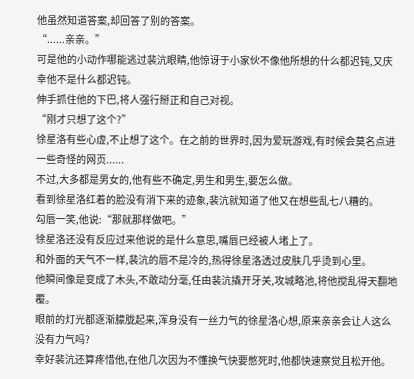他虽然知道答案,却回答了别的答案。
“......亲亲。”
可是他的小动作哪能逃过裴沆眼睛,他惊讶于小家伙不像他所想的什么都迟钝,又庆幸他不是什么都迟钝。
伸手抓住他的下巴,将人强行掰正和自己对视。
“刚才只想了这个?”
徐星洛有些心虚,不止想了这个。在之前的世界时,因为爱玩游戏,有时候会莫名点进一些奇怪的网页......
不过,大多都是男女的,他有些不确定,男生和男生,要怎么做。
看到徐星洛红着的脸没有消下来的迹象,裴沆就知道了他又在想些乱七八糟的。
勾唇一笑,他说:“那就那样做吧。”
徐星洛还没有反应过来他说的是什么意思,嘴唇已经被人堵上了。
和外面的天气不一样,裴沆的唇不是冷的,热得徐星洛透过皮肤几乎烫到心里。
他瞬间像是变成了木头,不敢动分毫,任由裴沆撬开牙关,攻城略池,将他搅乱得天翻地覆。
眼前的灯光都逐渐朦胧起来,浑身没有一丝力气的徐星洛心想,原来亲亲会让人这么没有力气吗?
幸好裴沆还算疼惜他,在他几次因为不懂换气快要憋死时,他都快速察觉且松开他。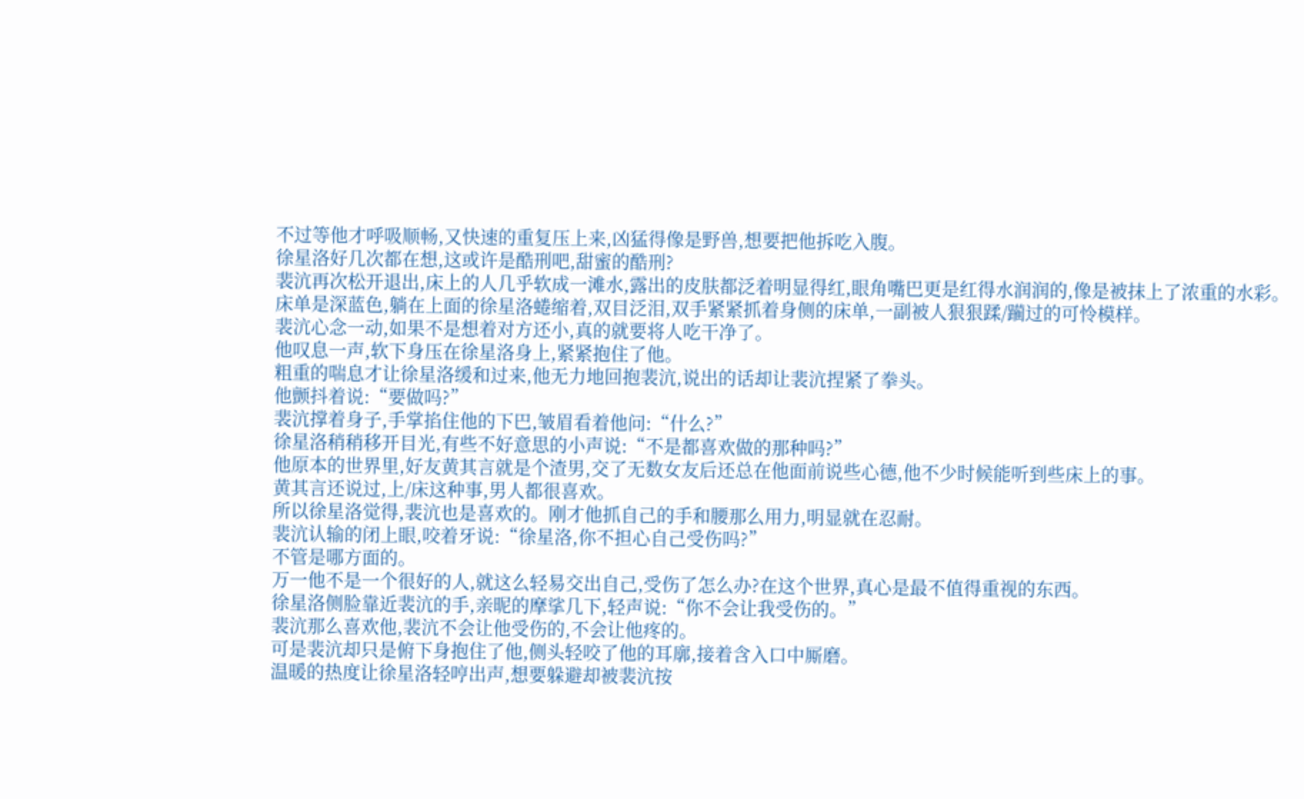不过等他才呼吸顺畅,又快速的重复压上来,凶猛得像是野兽,想要把他拆吃入腹。
徐星洛好几次都在想,这或许是酷刑吧,甜蜜的酷刑?
裴沆再次松开退出,床上的人几乎软成一滩水,露出的皮肤都泛着明显得红,眼角嘴巴更是红得水润润的,像是被抹上了浓重的水彩。
床单是深蓝色,躺在上面的徐星洛蜷缩着,双目泛泪,双手紧紧抓着身侧的床单,一副被人狠狠蹂/躏过的可怜模样。
裴沆心念一动,如果不是想着对方还小,真的就要将人吃干净了。
他叹息一声,软下身压在徐星洛身上,紧紧抱住了他。
粗重的喘息才让徐星洛缓和过来,他无力地回抱裴沆,说出的话却让裴沆捏紧了拳头。
他颤抖着说:“要做吗?”
裴沆撑着身子,手掌掐住他的下巴,皱眉看着他问:“什么?”
徐星洛稍稍移开目光,有些不好意思的小声说:“不是都喜欢做的那种吗?”
他原本的世界里,好友黄其言就是个渣男,交了无数女友后还总在他面前说些心德,他不少时候能听到些床上的事。
黄其言还说过,上/床这种事,男人都很喜欢。
所以徐星洛觉得,裴沆也是喜欢的。刚才他抓自己的手和腰那么用力,明显就在忍耐。
裴沆认输的闭上眼,咬着牙说:“徐星洛,你不担心自己受伤吗?”
不管是哪方面的。
万一他不是一个很好的人,就这么轻易交出自己,受伤了怎么办?在这个世界,真心是最不值得重视的东西。
徐星洛侧脸靠近裴沆的手,亲昵的摩挲几下,轻声说:“你不会让我受伤的。”
裴沆那么喜欢他,裴沆不会让他受伤的,不会让他疼的。
可是裴沆却只是俯下身抱住了他,侧头轻咬了他的耳廓,接着含入口中厮磨。
温暖的热度让徐星洛轻哼出声,想要躲避却被裴沆按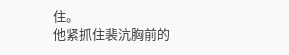住。
他紧抓住裴沆胸前的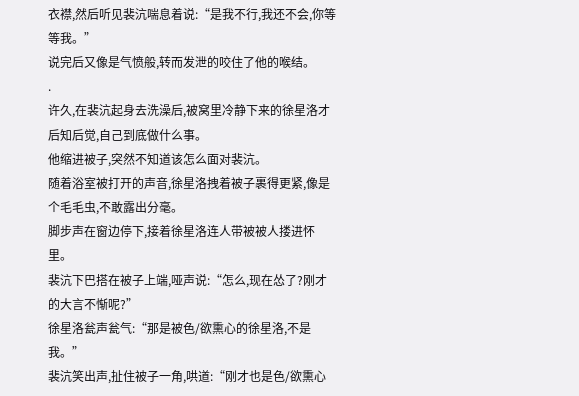衣襟,然后听见裴沆喘息着说:“是我不行,我还不会,你等等我。”
说完后又像是气愤般,转而发泄的咬住了他的喉结。
.
许久,在裴沆起身去洗澡后,被窝里冷静下来的徐星洛才后知后觉,自己到底做什么事。
他缩进被子,突然不知道该怎么面对裴沆。
随着浴室被打开的声音,徐星洛拽着被子裹得更紧,像是个毛毛虫,不敢露出分毫。
脚步声在窗边停下,接着徐星洛连人带被被人搂进怀里。
裴沆下巴搭在被子上端,哑声说:“怎么,现在怂了?刚才的大言不惭呢?”
徐星洛瓮声瓮气:“那是被色/欲熏心的徐星洛,不是我。”
裴沆笑出声,扯住被子一角,哄道:“刚才也是色/欲熏心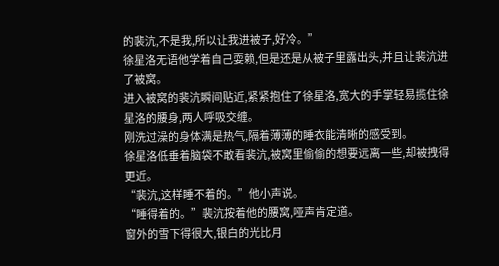的裴沆,不是我,所以让我进被子,好冷。”
徐星洛无语他学着自己耍赖,但是还是从被子里露出头,并且让裴沆进了被窝。
进入被窝的裴沆瞬间贴近,紧紧抱住了徐星洛,宽大的手掌轻易揽住徐星洛的腰身,两人呼吸交缠。
刚洗过澡的身体满是热气,隔着薄薄的睡衣能清晰的感受到。
徐星洛低垂着脑袋不敢看裴沆,被窝里偷偷的想要远离一些,却被拽得更近。
“裴沆,这样睡不着的。”他小声说。
“睡得着的。”裴沆按着他的腰窝,哑声肯定道。
窗外的雪下得很大,银白的光比月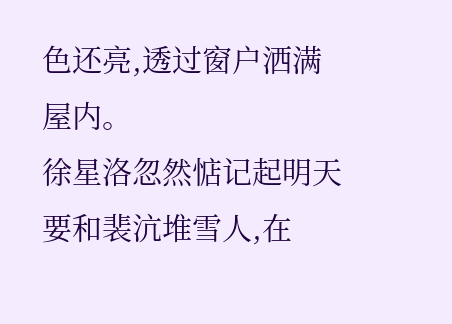色还亮,透过窗户洒满屋内。
徐星洛忽然惦记起明天要和裴沆堆雪人,在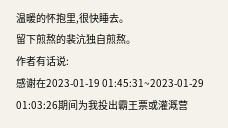温暖的怀抱里,很快睡去。
留下煎熬的裴沆独自煎熬。
作者有话说:
感谢在2023-01-19 01:45:31~2023-01-29 01:03:26期间为我投出霸王票或灌溉营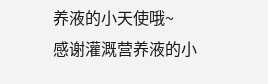养液的小天使哦~
感谢灌溉营养液的小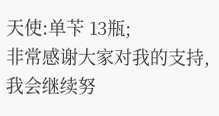天使:单苄 13瓶;
非常感谢大家对我的支持,我会继续努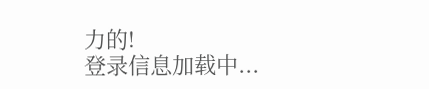力的!
登录信息加载中...